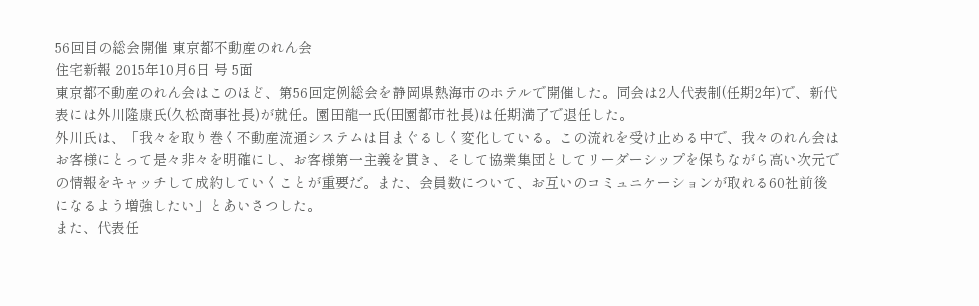56回目の総会開催 東京都不動産のれん会
住宅新報 2015年10月6日 号 5面
東京都不動産のれん会はこのほど、第56回定例総会を静岡県熱海市のホテルで開催した。同会は2人代表制(任期2年)で、新代表には外川隆康氏(久松商事社長)が就任。園田龍一氏(田園都市社長)は任期満了で退任した。
外川氏は、「我々を取り巻く不動産流通システムは目まぐるしく変化している。この流れを受け止める中で、我々のれん会はお客様にとって是々非々を明確にし、お客様第一主義を貫き、そして協業集団としてリーダーシップを保ちながら高い次元での情報をキャッチして成約していくことが重要だ。また、会員数について、お互いのコミュニケーションが取れる60社前後になるよう増強したい」とあいさつした。
また、代表任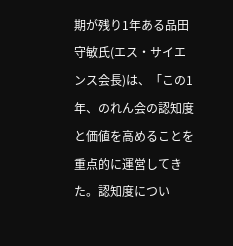期が残り1年ある品田守敏氏(エス・サイエンス会長)は、「この1年、のれん会の認知度と価値を高めることを重点的に運営してきた。認知度につい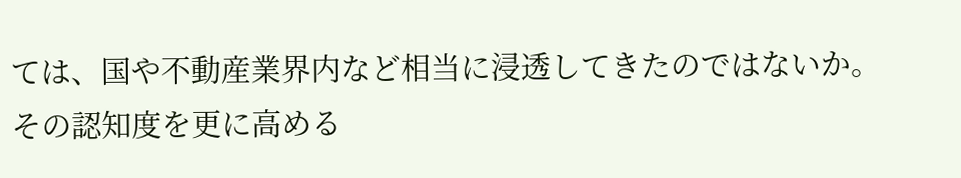ては、国や不動産業界内など相当に浸透してきたのではないか。その認知度を更に高める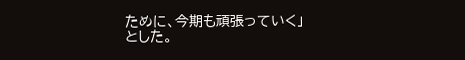ために、今期も頑張っていく」とした。